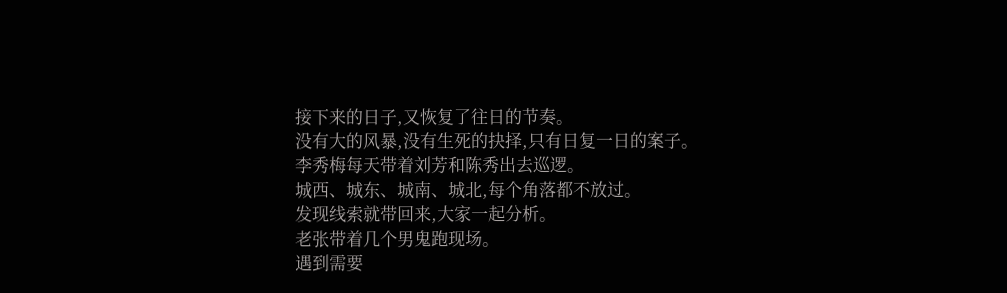接下来的日子,又恢复了往日的节奏。
没有大的风暴,没有生死的抉择,只有日复一日的案子。
李秀梅每天带着刘芳和陈秀出去巡逻。
城西、城东、城南、城北,每个角落都不放过。
发现线索就带回来,大家一起分析。
老张带着几个男鬼跑现场。
遇到需要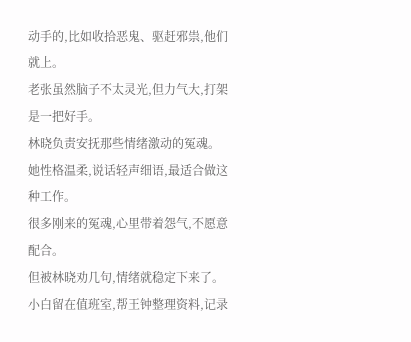动手的,比如收拾恶鬼、驱赶邪祟,他们就上。
老张虽然脑子不太灵光,但力气大,打架是一把好手。
林晓负责安抚那些情绪激动的冤魂。
她性格温柔,说话轻声细语,最适合做这种工作。
很多刚来的冤魂,心里带着怨气,不愿意配合。
但被林晓劝几句,情绪就稳定下来了。
小白留在值班室,帮王钟整理资料,记录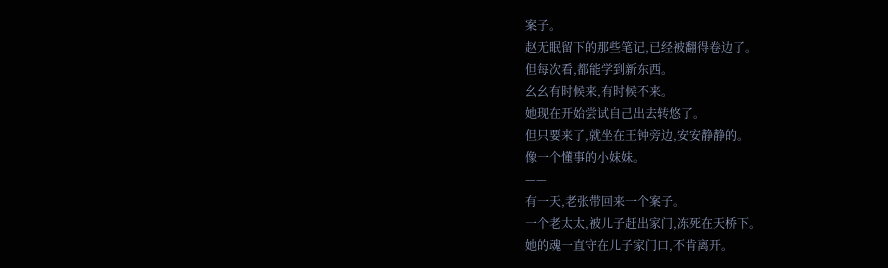案子。
赵无眠留下的那些笔记,已经被翻得卷边了。
但每次看,都能学到新东西。
幺幺有时候来,有时候不来。
她现在开始尝试自己出去转悠了。
但只要来了,就坐在王钟旁边,安安静静的。
像一个懂事的小妹妹。
——
有一天,老张带回来一个案子。
一个老太太,被儿子赶出家门,冻死在天桥下。
她的魂一直守在儿子家门口,不肯离开。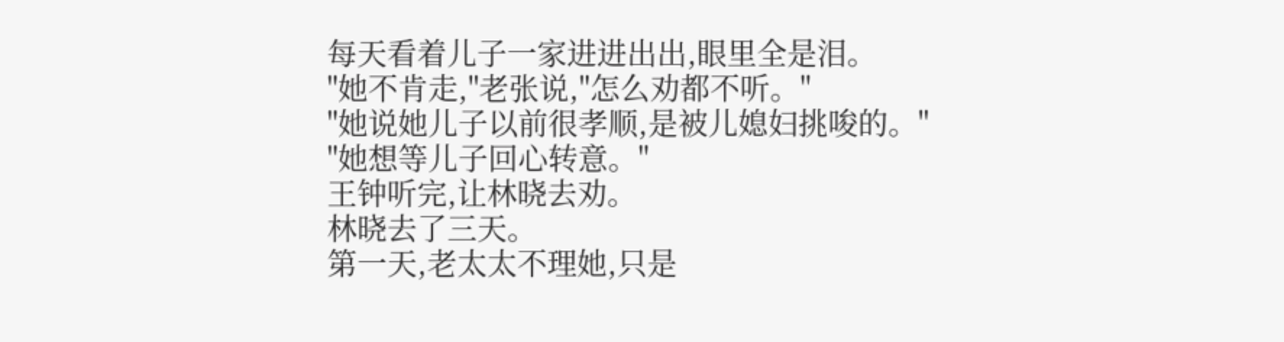每天看着儿子一家进进出出,眼里全是泪。
"她不肯走,"老张说,"怎么劝都不听。"
"她说她儿子以前很孝顺,是被儿媳妇挑唆的。"
"她想等儿子回心转意。"
王钟听完,让林晓去劝。
林晓去了三天。
第一天,老太太不理她,只是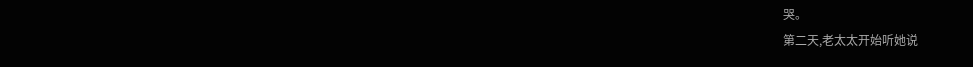哭。
第二天,老太太开始听她说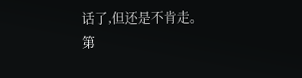话了,但还是不肯走。
第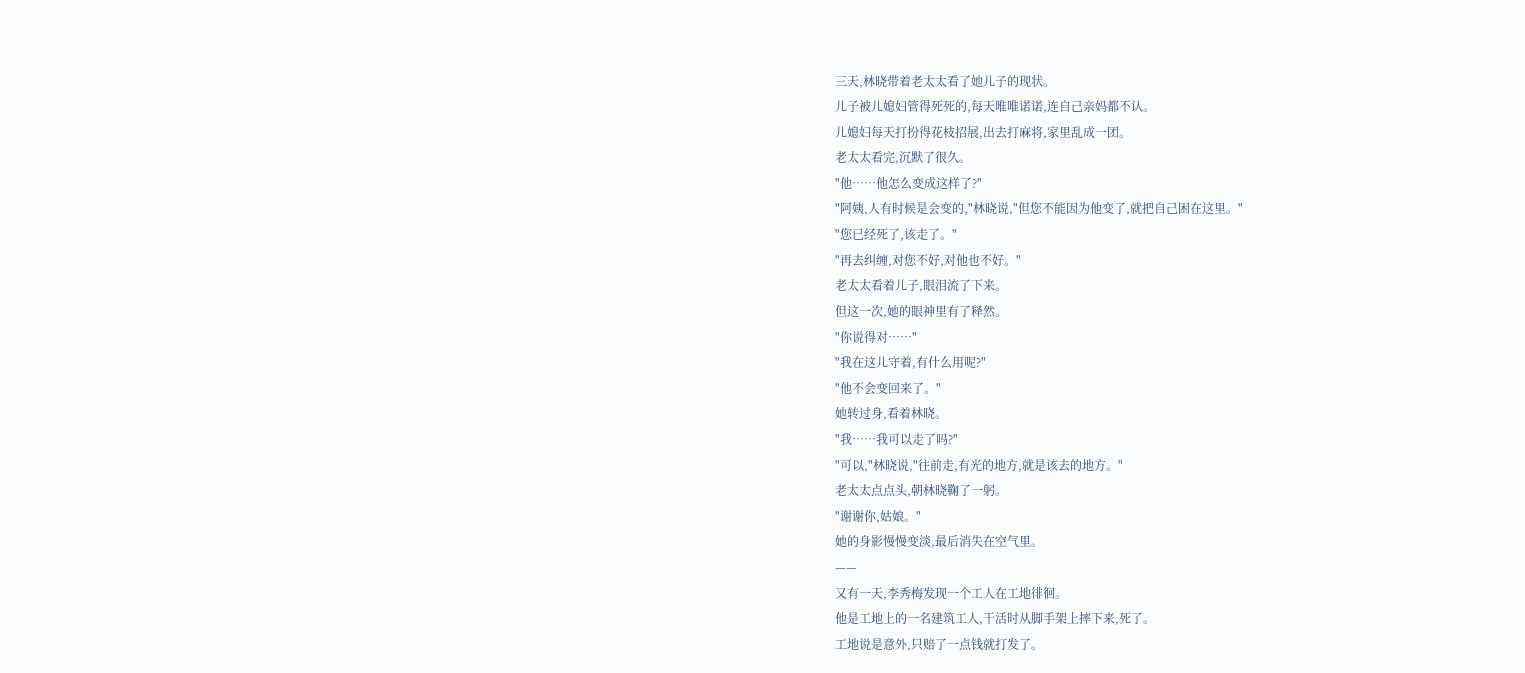三天,林晓带着老太太看了她儿子的现状。
儿子被儿媳妇管得死死的,每天唯唯诺诺,连自己亲妈都不认。
儿媳妇每天打扮得花枝招展,出去打麻将,家里乱成一团。
老太太看完,沉默了很久。
"他……他怎么变成这样了?"
"阿姨,人有时候是会变的,"林晓说,"但您不能因为他变了,就把自己困在这里。"
"您已经死了,该走了。"
"再去纠缠,对您不好,对他也不好。"
老太太看着儿子,眼泪流了下来。
但这一次,她的眼神里有了释然。
"你说得对……"
"我在这儿守着,有什么用呢?"
"他不会变回来了。"
她转过身,看着林晓。
"我……我可以走了吗?"
"可以,"林晓说,"往前走,有光的地方,就是该去的地方。"
老太太点点头,朝林晓鞠了一躬。
"谢谢你,姑娘。"
她的身影慢慢变淡,最后消失在空气里。
——
又有一天,李秀梅发现一个工人在工地徘徊。
他是工地上的一名建筑工人,干活时从脚手架上摔下来,死了。
工地说是意外,只赔了一点钱就打发了。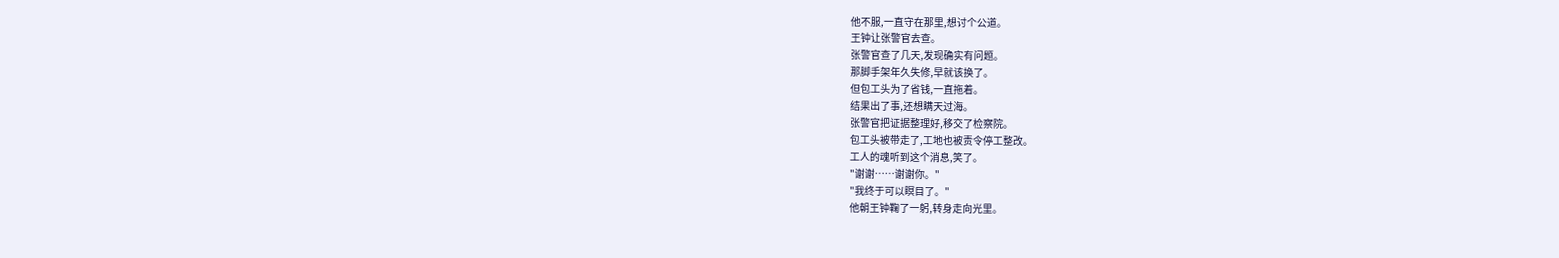他不服,一直守在那里,想讨个公道。
王钟让张警官去查。
张警官查了几天,发现确实有问题。
那脚手架年久失修,早就该换了。
但包工头为了省钱,一直拖着。
结果出了事,还想瞒天过海。
张警官把证据整理好,移交了检察院。
包工头被带走了,工地也被责令停工整改。
工人的魂听到这个消息,笑了。
"谢谢……谢谢你。"
"我终于可以瞑目了。"
他朝王钟鞠了一躬,转身走向光里。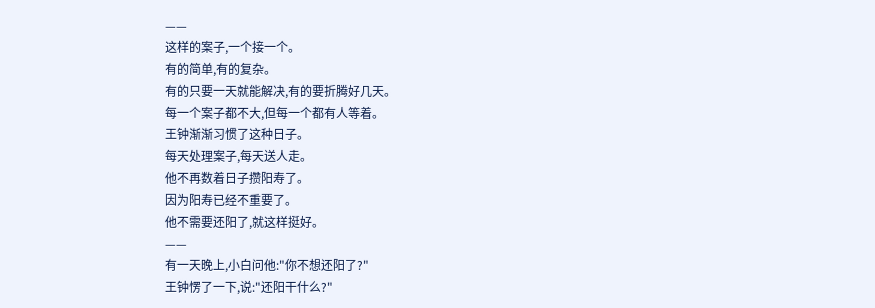——
这样的案子,一个接一个。
有的简单,有的复杂。
有的只要一天就能解决,有的要折腾好几天。
每一个案子都不大,但每一个都有人等着。
王钟渐渐习惯了这种日子。
每天处理案子,每天送人走。
他不再数着日子攒阳寿了。
因为阳寿已经不重要了。
他不需要还阳了,就这样挺好。
——
有一天晚上,小白问他:"你不想还阳了?"
王钟愣了一下,说:"还阳干什么?"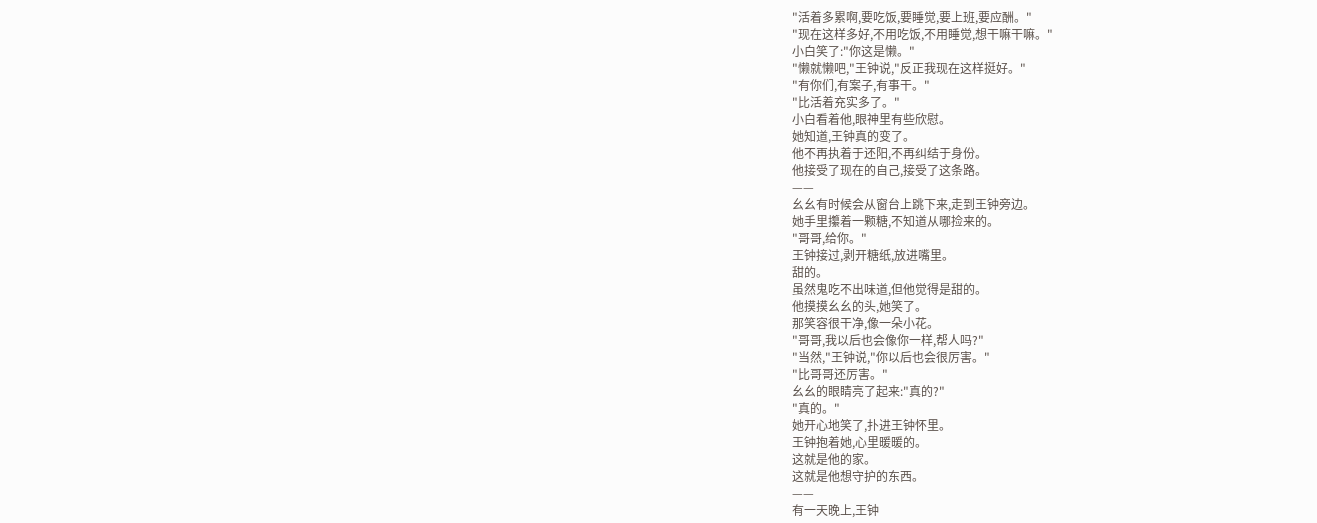"活着多累啊,要吃饭,要睡觉,要上班,要应酬。"
"现在这样多好,不用吃饭,不用睡觉,想干嘛干嘛。"
小白笑了:"你这是懒。"
"懒就懒吧,"王钟说,"反正我现在这样挺好。"
"有你们,有案子,有事干。"
"比活着充实多了。"
小白看着他,眼神里有些欣慰。
她知道,王钟真的变了。
他不再执着于还阳,不再纠结于身份。
他接受了现在的自己,接受了这条路。
——
幺幺有时候会从窗台上跳下来,走到王钟旁边。
她手里攥着一颗糖,不知道从哪捡来的。
"哥哥,给你。"
王钟接过,剥开糖纸,放进嘴里。
甜的。
虽然鬼吃不出味道,但他觉得是甜的。
他摸摸幺幺的头,她笑了。
那笑容很干净,像一朵小花。
"哥哥,我以后也会像你一样,帮人吗?"
"当然,"王钟说,"你以后也会很厉害。"
"比哥哥还厉害。"
幺幺的眼睛亮了起来:"真的?"
"真的。"
她开心地笑了,扑进王钟怀里。
王钟抱着她,心里暖暖的。
这就是他的家。
这就是他想守护的东西。
——
有一天晚上,王钟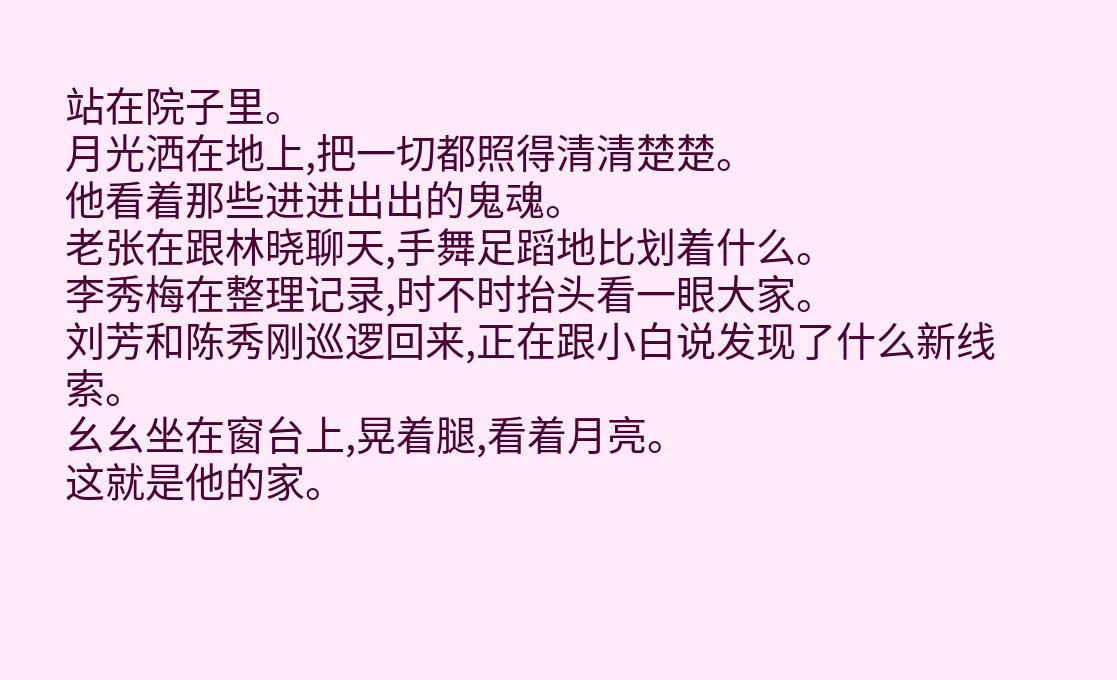站在院子里。
月光洒在地上,把一切都照得清清楚楚。
他看着那些进进出出的鬼魂。
老张在跟林晓聊天,手舞足蹈地比划着什么。
李秀梅在整理记录,时不时抬头看一眼大家。
刘芳和陈秀刚巡逻回来,正在跟小白说发现了什么新线索。
幺幺坐在窗台上,晃着腿,看着月亮。
这就是他的家。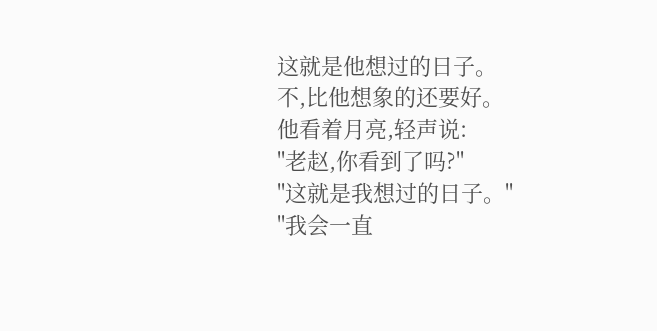这就是他想过的日子。
不,比他想象的还要好。
他看着月亮,轻声说:
"老赵,你看到了吗?"
"这就是我想过的日子。"
"我会一直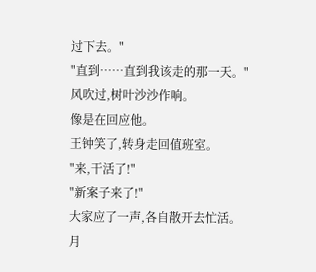过下去。"
"直到……直到我该走的那一天。"
风吹过,树叶沙沙作响。
像是在回应他。
王钟笑了,转身走回值班室。
"来,干活了!"
"新案子来了!"
大家应了一声,各自散开去忙活。
月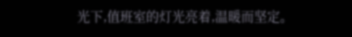光下,值班室的灯光亮着,温暖而坚定。